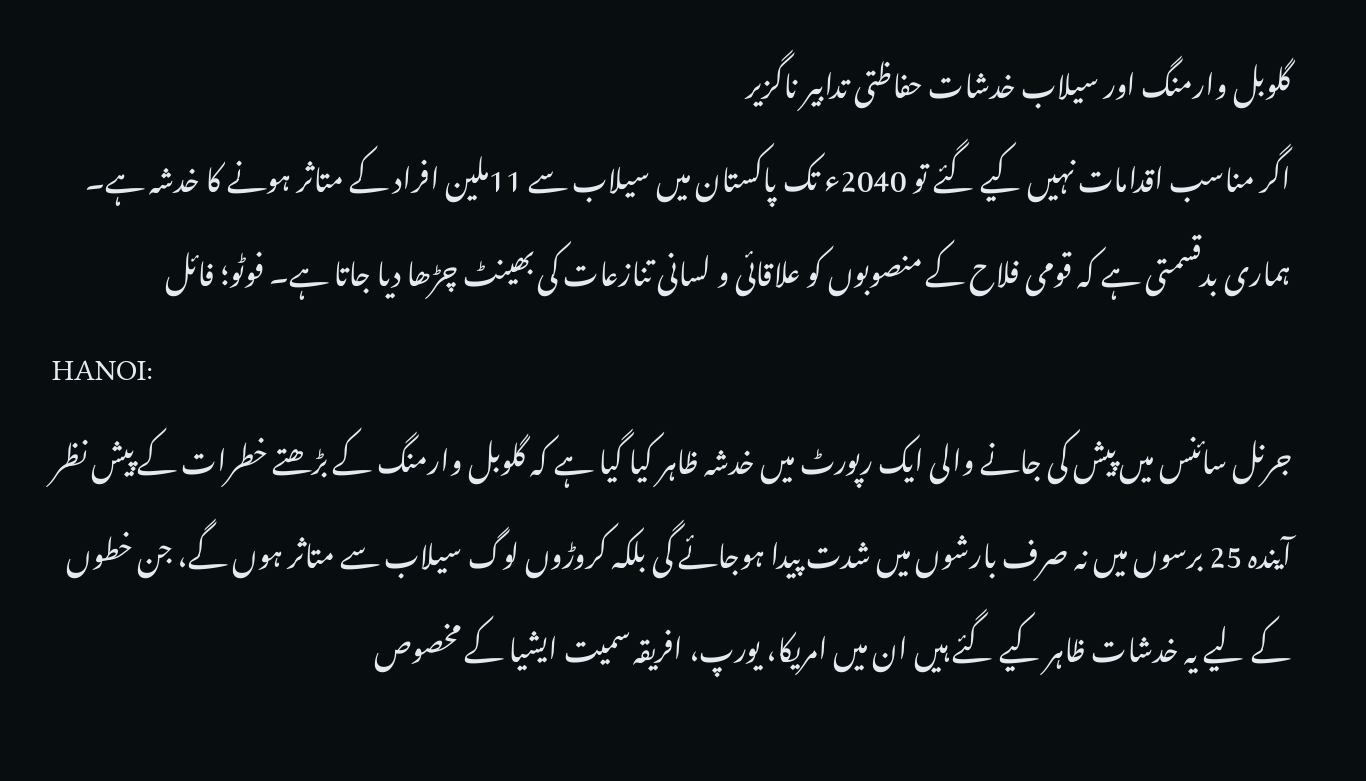گلوبل وارمنگ اور سیلاب خدشات حفاظتی تدابیر ناگزیر
اگر مناسب اقدامات نہیں کیے گئے تو 2040ء تک پاکستان میں سیلاب سے 11ملین افراد کے متاثر ہونے کا خدشہ ہے۔
ہماری بدقسمتی ہے کہ قومی فلاح کے منصوبوں کو علاقائی و لسانی تنازعات کی بھینٹ چڑھا دیا جاتا ہے۔ فوٹو؛ فائل
HANOI:
جرنل سائنس میں پیش کی جانے والی ایک رپورٹ میں خدشہ ظاہر کیا گیا ہے کہ گلوبل وارمنگ کے بڑھتے خطرات کے پیش نظر آیندہ 25 برسوں میں نہ صرف بارشوں میں شدت پیدا ہوجائے گی بلکہ کروڑوں لوگ سیلاب سے متاثر ہوں گے، جن خطوں کے لیے یہ خدشات ظاہر کیے گئے ہیں ان میں امریکا، یورپ، افریقہ سمیت ایشیا کے مخصوص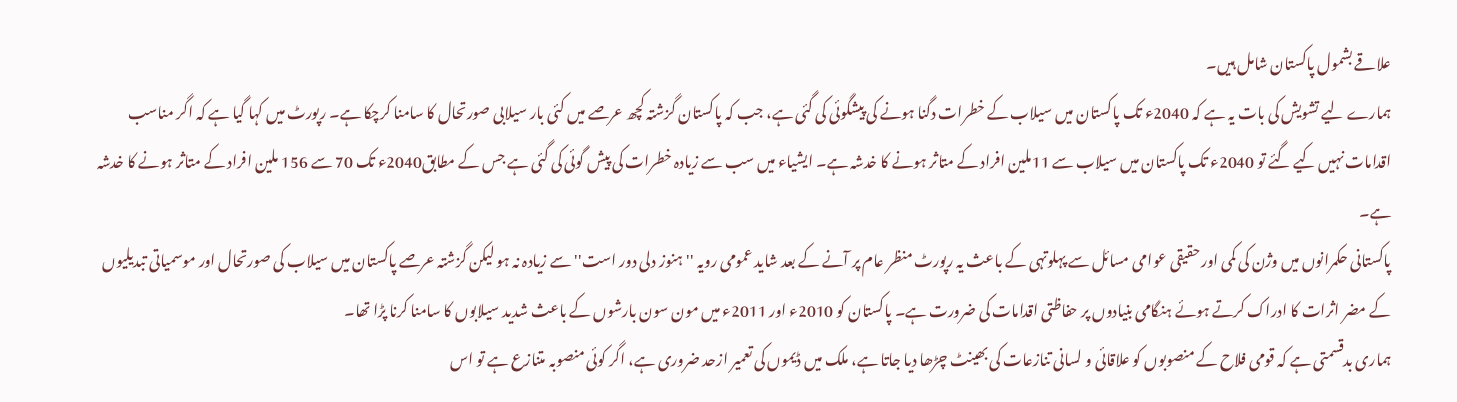علاقے بشمول پاکستان شامل ہیں۔
ہمارے لیے تشویش کی بات یہ ہے کہ 2040ء تک پاکستان میں سیلاب کے خطرات دگنا ہونے کی پیشگوئی کی گئی ہے، جب کہ پاکستان گزشتہ کچھ عرصے میں کئی بار سیلابی صورتحال کا سامنا کرچکا ہے۔ رپورٹ میں کہا گیا ہے کہ اگر مناسب اقدامات نہیں کیے گئے تو 2040ء تک پاکستان میں سیلاب سے 11ملین افراد کے متاثر ہونے کا خدشہ ہے۔ ایشیاء میں سب سے زیادہ خطرات کی پیش گوئی کی گئی ہے جس کے مطابق2040ء تک 70 سے 156 ملین افراد کے متاثر ہونے کا خدشہ ہے۔
پاکستانی حکمرانوں میں وژن کی کمی اور حقیقی عوامی مسائل سے پہلوتہی کے باعث یہ رپورٹ منظر عام پر آنے کے بعد شاید عمومی رویہ ''ہنوز دلی دور است'' سے زیادہ نہ ہو لیکن گزشتہ عرصے پاکستان میں سیلاب کی صورتحال اور موسمیاتی تبدیلیوں کے مضر اثرات کا ادراک کرتے ہوئے ہنگامی بنیادوں پر حفاظتی اقدامات کی ضرورت ہے۔ پاکستان کو 2010ء اور 2011ء میں مون سون بارشوں کے باعث شدید سیلابوں کا سامنا کرنا پڑا تھا۔
ہماری بدقسمتی ہے کہ قومی فلاح کے منصوبوں کو علاقائی و لسانی تنازعات کی بھینٹ چڑھا دیا جاتا ہے، ملک میں ڈیموں کی تعمیر ازحد ضروری ہے، اگر کوئی منصوبہ متنازع ہے تو اس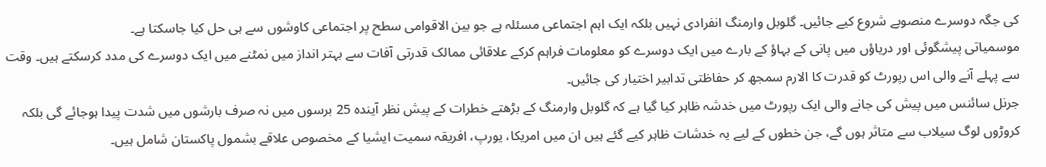کی جگہ دوسرے منصوبے شروع کیے جائیں۔ گلوبل وارمنگ انفرادی نہیں بلکہ ایک اہم اجتماعی مسئلہ ہے جو بین الاقوامی سطح پر اجتماعی کاوشوں سے ہی حل کیا جاسکتا ہے۔
موسمیاتی پیشگوئی اور دریاؤں میں پانی کے بہاؤ کے بارے میں ایک دوسرے کو معلومات فراہم کرکے علاقائی ممالک قدرتی آفات سے بہتر انداز میں نمٹنے میں ایک دوسرے کی مدد کرسکتے ہیں۔ وقت سے پہلے آنے والی اس رپورٹ کو قدرت کا الارم سمجھ کر حفاظتی تدابیر اختیار کی جائیں۔
جرنل سائنس میں پیش کی جانے والی ایک رپورٹ میں خدشہ ظاہر کیا گیا ہے کہ گلوبل وارمنگ کے بڑھتے خطرات کے پیش نظر آیندہ 25 برسوں میں نہ صرف بارشوں میں شدت پیدا ہوجائے گی بلکہ کروڑوں لوگ سیلاب سے متاثر ہوں گے، جن خطوں کے لیے یہ خدشات ظاہر کیے گئے ہیں ان میں امریکا، یورپ، افریقہ سمیت ایشیا کے مخصوص علاقے بشمول پاکستان شامل ہیں۔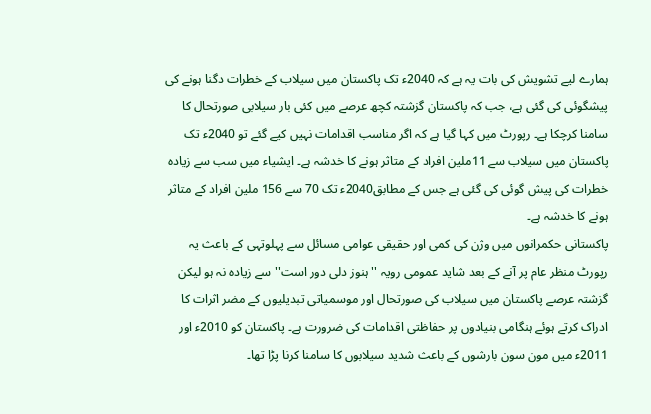ہمارے لیے تشویش کی بات یہ ہے کہ 2040ء تک پاکستان میں سیلاب کے خطرات دگنا ہونے کی پیشگوئی کی گئی ہے، جب کہ پاکستان گزشتہ کچھ عرصے میں کئی بار سیلابی صورتحال کا سامنا کرچکا ہے۔ رپورٹ میں کہا گیا ہے کہ اگر مناسب اقدامات نہیں کیے گئے تو 2040ء تک پاکستان میں سیلاب سے 11ملین افراد کے متاثر ہونے کا خدشہ ہے۔ ایشیاء میں سب سے زیادہ خطرات کی پیش گوئی کی گئی ہے جس کے مطابق2040ء تک 70 سے 156 ملین افراد کے متاثر ہونے کا خدشہ ہے۔
پاکستانی حکمرانوں میں وژن کی کمی اور حقیقی عوامی مسائل سے پہلوتہی کے باعث یہ رپورٹ منظر عام پر آنے کے بعد شاید عمومی رویہ ''ہنوز دلی دور است'' سے زیادہ نہ ہو لیکن گزشتہ عرصے پاکستان میں سیلاب کی صورتحال اور موسمیاتی تبدیلیوں کے مضر اثرات کا ادراک کرتے ہوئے ہنگامی بنیادوں پر حفاظتی اقدامات کی ضرورت ہے۔ پاکستان کو 2010ء اور 2011ء میں مون سون بارشوں کے باعث شدید سیلابوں کا سامنا کرنا پڑا تھا۔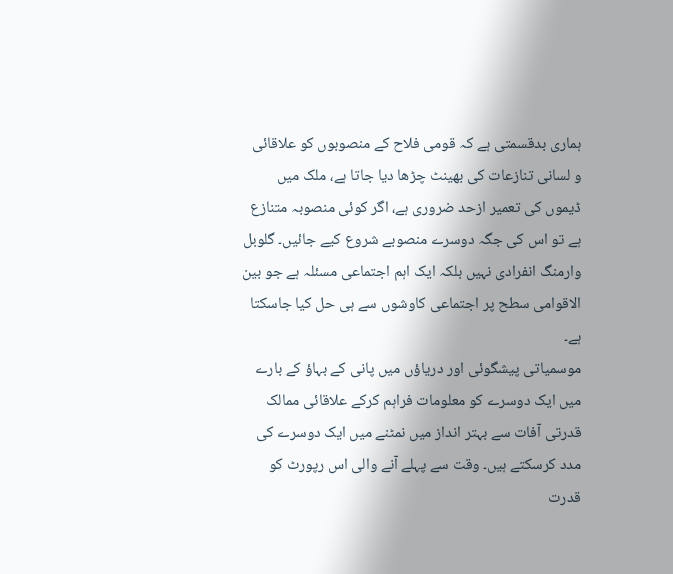ہماری بدقسمتی ہے کہ قومی فلاح کے منصوبوں کو علاقائی و لسانی تنازعات کی بھینٹ چڑھا دیا جاتا ہے، ملک میں ڈیموں کی تعمیر ازحد ضروری ہے، اگر کوئی منصوبہ متنازع ہے تو اس کی جگہ دوسرے منصوبے شروع کیے جائیں۔ گلوبل وارمنگ انفرادی نہیں بلکہ ایک اہم اجتماعی مسئلہ ہے جو بین الاقوامی سطح پر اجتماعی کاوشوں سے ہی حل کیا جاسکتا ہے۔
موسمیاتی پیشگوئی اور دریاؤں میں پانی کے بہاؤ کے بارے میں ایک دوسرے کو معلومات فراہم کرکے علاقائی ممالک قدرتی آفات سے بہتر انداز میں نمٹنے میں ایک دوسرے کی مدد کرسکتے ہیں۔ وقت سے پہلے آنے والی اس رپورٹ کو قدرت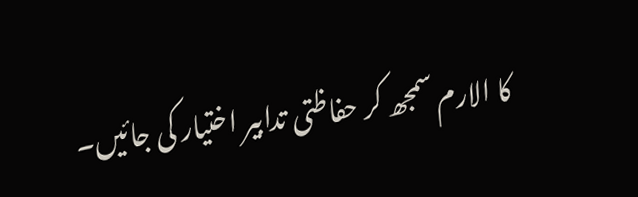کا الارم سمجھ کر حفاظتی تدابیر اختیار کی جائیں۔